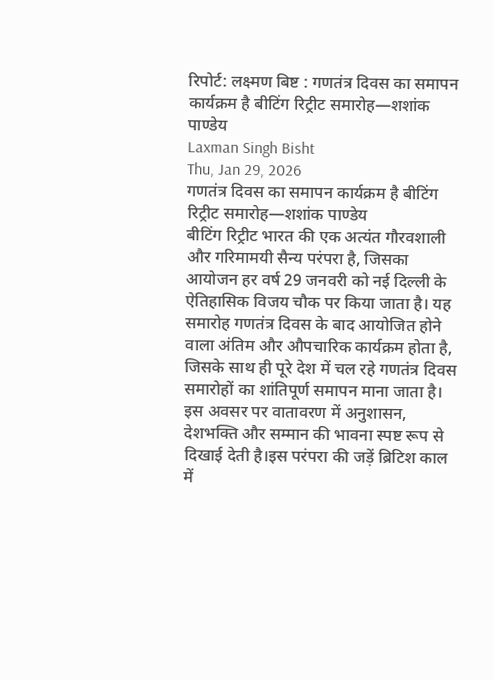रिपोर्ट: लक्ष्मण बिष्ट : गणतंत्र दिवस का समापन कार्यक्रम है बीटिंग रिट्रीट समारोह—शशांक पाण्डेय
Laxman Singh Bisht
Thu, Jan 29, 2026
गणतंत्र दिवस का समापन कार्यक्रम है बीटिंग रिट्रीट समारोह—शशांक पाण्डेय
बीटिंग रिट्रीट भारत की एक अत्यंत गौरवशाली और गरिमामयी सैन्य परंपरा है, जिसका आयोजन हर वर्ष 29 जनवरी को नई दिल्ली के ऐतिहासिक विजय चौक पर किया जाता है। यह समारोह गणतंत्र दिवस के बाद आयोजित होने वाला अंतिम और औपचारिक कार्यक्रम होता है, जिसके साथ ही पूरे देश में चल रहे गणतंत्र दिवस समारोहों का शांतिपूर्ण समापन माना जाता है। इस अवसर पर वातावरण में अनुशासन, देशभक्ति और सम्मान की भावना स्पष्ट रूप से दिखाई देती है।इस परंपरा की जड़ें ब्रिटिश काल में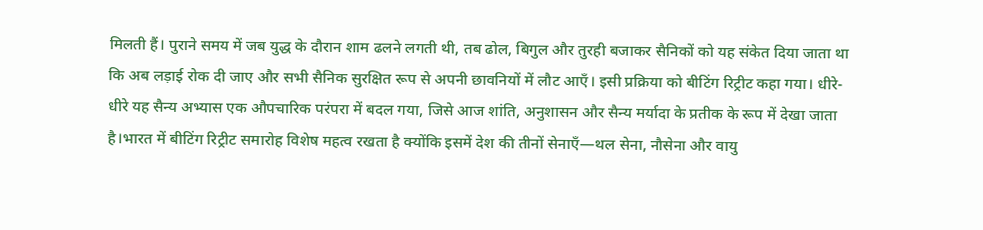मिलती हैं। पुराने समय में जब युद्ध के दौरान शाम ढलने लगती थी, तब ढोल, बिगुल और तुरही बजाकर सैनिकों को यह संकेत दिया जाता था कि अब लड़ाई रोक दी जाए और सभी सैनिक सुरक्षित रूप से अपनी छावनियों में लौट आएँ। इसी प्रक्रिया को बीटिंग रिट्रीट कहा गया। धीरे-धीरे यह सैन्य अभ्यास एक औपचारिक परंपरा में बदल गया, जिसे आज शांति, अनुशासन और सैन्य मर्यादा के प्रतीक के रूप में देखा जाता है।भारत में बीटिंग रिट्रीट समारोह विशेष महत्व रखता है क्योंकि इसमें देश की तीनों सेनाएँ—थल सेना, नौसेना और वायु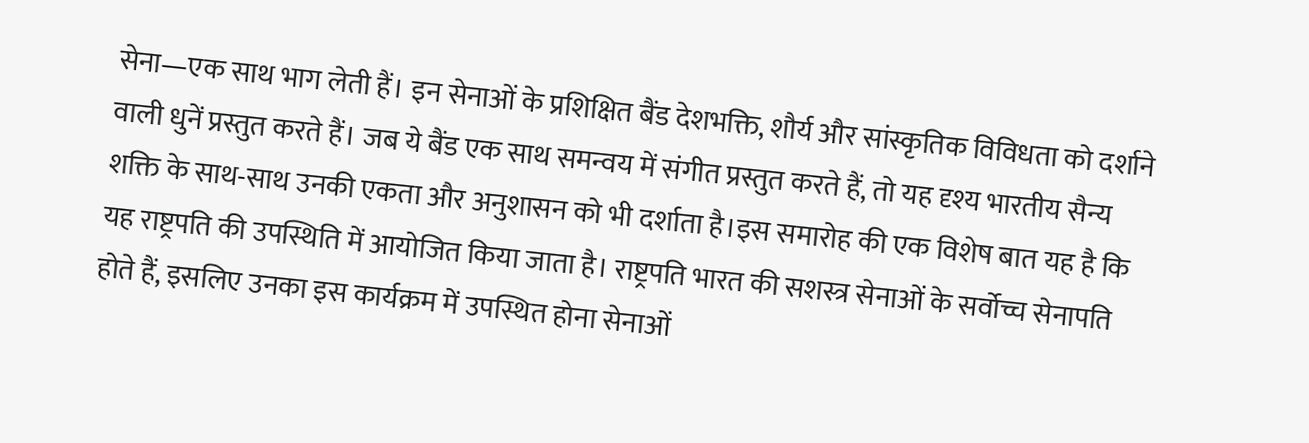सेना—एक साथ भाग लेती हैं। इन सेनाओं के प्रशिक्षित बैंड देशभक्ति, शौर्य और सांस्कृतिक विविधता को दर्शाने वाली धुनें प्रस्तुत करते हैं। जब ये बैंड एक साथ समन्वय में संगीत प्रस्तुत करते हैं, तो यह दृश्य भारतीय सैन्य शक्ति के साथ-साथ उनकी एकता और अनुशासन को भी दर्शाता है।इस समारोह की एक विशेष बात यह है कि यह राष्ट्रपति की उपस्थिति में आयोजित किया जाता है। राष्ट्रपति भारत की सशस्त्र सेनाओं के सर्वोच्च सेनापति होते हैं, इसलिए उनका इस कार्यक्रम में उपस्थित होना सेनाओं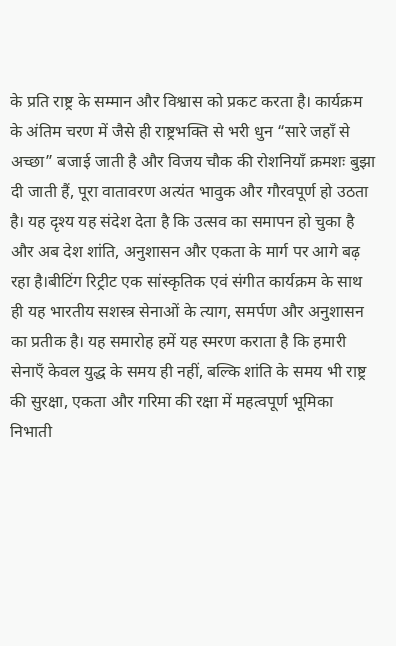के प्रति राष्ट्र के सम्मान और विश्वास को प्रकट करता है। कार्यक्रम के अंतिम चरण में जैसे ही राष्ट्रभक्ति से भरी धुन “सारे जहाँ से अच्छा” बजाई जाती है और विजय चौक की रोशनियाँ क्रमशः बुझा दी जाती हैं, पूरा वातावरण अत्यंत भावुक और गौरवपूर्ण हो उठता है। यह दृश्य यह संदेश देता है कि उत्सव का समापन हो चुका है और अब देश शांति, अनुशासन और एकता के मार्ग पर आगे बढ़ रहा है।बीटिंग रिट्रीट एक सांस्कृतिक एवं संगीत कार्यक्रम के साथ ही यह भारतीय सशस्त्र सेनाओं के त्याग, समर्पण और अनुशासन का प्रतीक है। यह समारोह हमें यह स्मरण कराता है कि हमारी सेनाएँ केवल युद्ध के समय ही नहीं, बल्कि शांति के समय भी राष्ट्र की सुरक्षा, एकता और गरिमा की रक्षा में महत्वपूर्ण भूमिका निभाती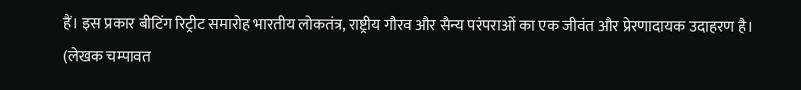हैं। इस प्रकार बीटिंग रिट्रीट समारोह भारतीय लोकतंत्र, राष्ट्रीय गौरव और सैन्य परंपराओं का एक जीवंत और प्रेरणादायक उदाहरण है।
(लेखक चम्पावत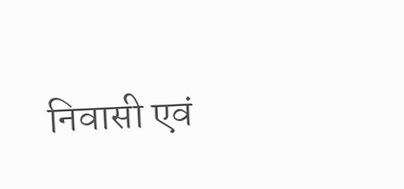निवासी एवं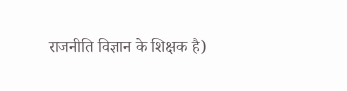राजनीति विज्ञान के शिक्षक है)